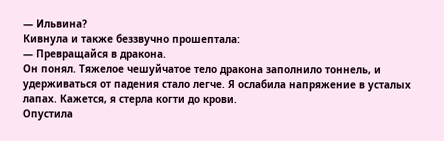— Ильвина?
Кивнула и также беззвучно прошептала:
— Превращайся в дракона.
Он понял. Тяжелое чешуйчатое тело дракона заполнило тоннель, и удерживаться от падения стало легче. Я ослабила напряжение в усталых лапах. Кажется, я стерла когти до крови.
Опустила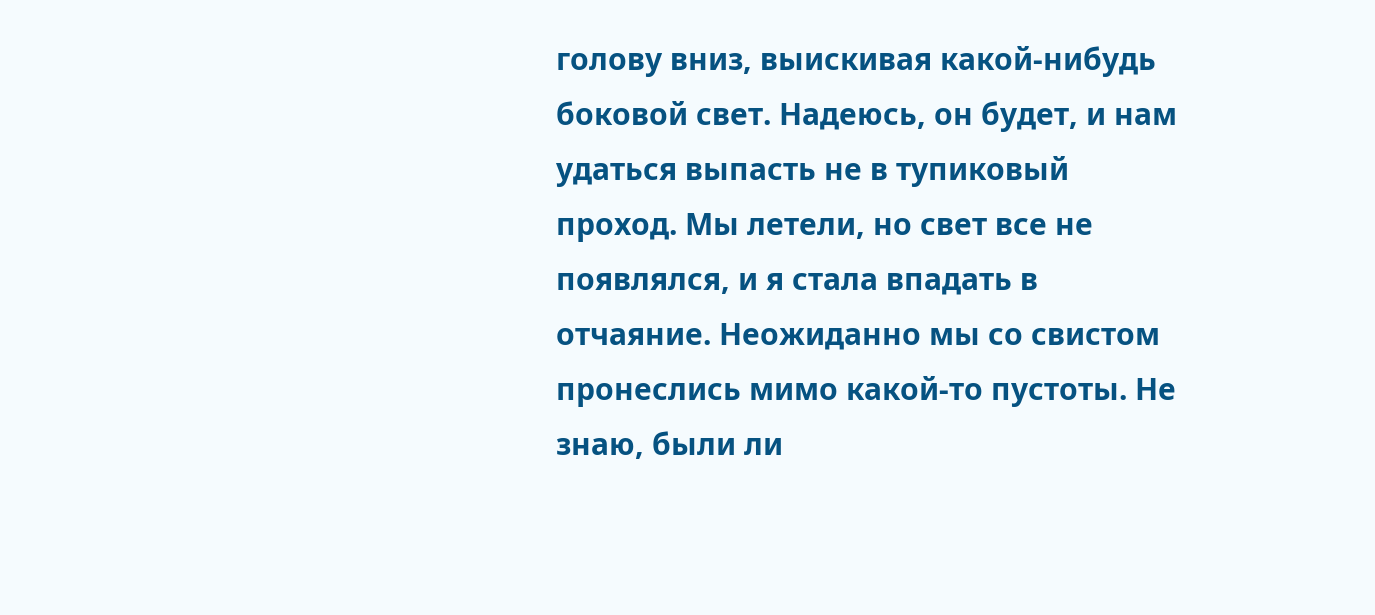голову вниз, выискивая какой-нибудь боковой свет. Надеюсь, он будет, и нам удаться выпасть не в тупиковый проход. Мы летели, но свет все не появлялся, и я стала впадать в отчаяние. Неожиданно мы со свистом пронеслись мимо какой-то пустоты. Не знаю, были ли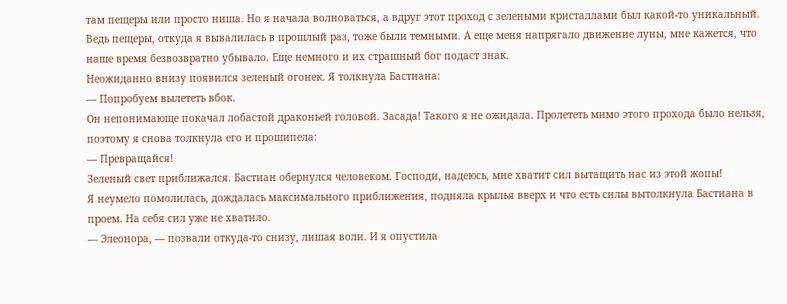там пещеры или просто ниша. Но я начала волноваться, а вдруг этот проход с зелеными кристаллами был какой-то уникальный. Ведь пещеры, откуда я вывалилась в прошлый раз, тоже были темными. А еще меня напрягало движение луны, мне кажется, что наше время безвозвратно убывало. Еще немного и их страшный бог подаст знак.
Неожиданно внизу появился зеленый огонек. Я толкнула Бастиана:
— Попробуем вылететь вбок.
Он непонимающе покачал лобастой драконьей головой. Засада! Такого я не ожидала. Пролететь мимо этого прохода было нельзя, поэтому я снова толкнула его и прошипела:
— Превращайся!
Зеленый свет приближался. Бастиан обернулся человеком. Господи, надеюсь, мне хватит сил вытащить нас из этой жопы!
Я неумело помолилась, дождалась максимального приближения, подняла крылья вверх и что есть силы вытолкнула Бастиана в проем. На себя сил уже не хватило.
— Элеонора, — позвали откуда-то снизу, лишая воли. И я опустила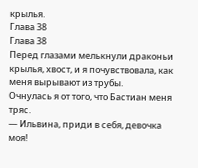крылья.
Глава 38
Глава 38
Перед глазами мелькнули драконьи крылья, хвост, и я почувствовала, как меня вырывают из трубы.
Очнулась я от того, что Бастиан меня тряс.
— Ильвина, приди в себя, девочка моя!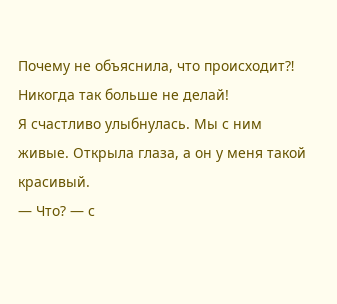Почему не объяснила, что происходит⁈ Никогда так больше не делай!
Я счастливо улыбнулась. Мы с ним живые. Открыла глаза, а он у меня такой красивый.
— Что? — с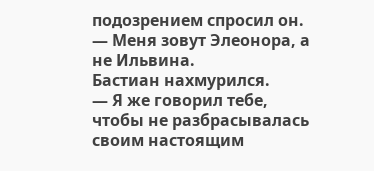подозрением спросил он.
— Меня зовут Элеонора, а не Ильвина.
Бастиан нахмурился.
— Я же говорил тебе, чтобы не разбрасывалась своим настоящим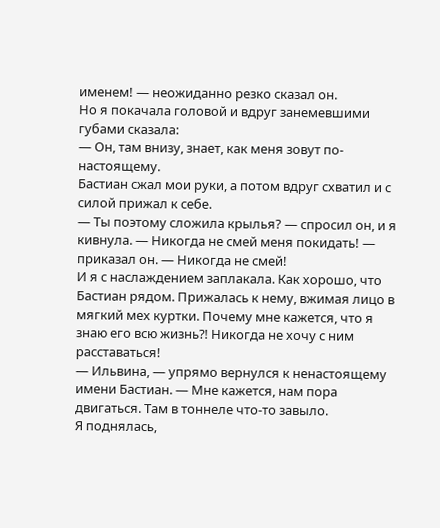именем! — неожиданно резко сказал он.
Но я покачала головой и вдруг занемевшими губами сказала:
— Он, там внизу, знает, как меня зовут по-настоящему.
Бастиан сжал мои руки, а потом вдруг схватил и с силой прижал к себе.
— Ты поэтому сложила крылья? — спросил он, и я кивнула. — Никогда не смей меня покидать! — приказал он. — Никогда не смей!
И я с наслаждением заплакала. Как хорошо, что Бастиан рядом. Прижалась к нему, вжимая лицо в мягкий мех куртки. Почему мне кажется, что я знаю его всю жизнь⁈ Никогда не хочу с ним расставаться!
— Ильвина, — упрямо вернулся к ненастоящему имени Бастиан. — Мне кажется, нам пора двигаться. Там в тоннеле что-то завыло.
Я поднялась,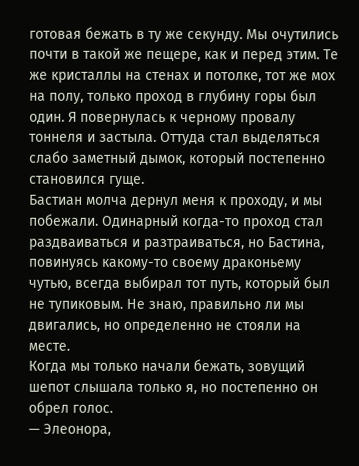готовая бежать в ту же секунду. Мы очутились почти в такой же пещере, как и перед этим. Те же кристаллы на стенах и потолке, тот же мох на полу, только проход в глубину горы был один. Я повернулась к черному провалу тоннеля и застыла. Оттуда стал выделяться слабо заметный дымок, который постепенно становился гуще.
Бастиан молча дернул меня к проходу, и мы побежали. Одинарный когда-то проход стал раздваиваться и разтраиваться, но Бастина, повинуясь какому-то своему драконьему чутью, всегда выбирал тот путь, который был не тупиковым. Не знаю, правильно ли мы двигались, но определенно не стояли на месте.
Когда мы только начали бежать, зовущий шепот слышала только я, но постепенно он обрел голос.
— Элеонора,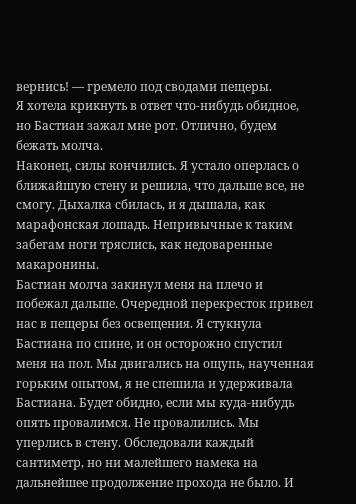вернись! — гремело под сводами пещеры.
Я хотела крикнуть в ответ что-нибудь обидное, но Бастиан зажал мне рот. Отлично, будем бежать молча.
Наконец, силы кончились. Я устало оперлась о ближайшую стену и решила, что дальше все, не смогу. Дыхалка сбилась, и я дышала, как марафонская лошадь. Непривычные к таким забегам ноги тряслись, как недоваренные макаронины.
Бастиан молча закинул меня на плечо и побежал дальше. Очередной перекресток привел нас в пещеры без освещения. Я стукнула Бастиана по спине, и он осторожно спустил меня на пол. Мы двигались на ощупь, наученная горьким опытом, я не спешила и удерживала Бастиана. Будет обидно, если мы куда-нибудь опять провалимся. Не провалились. Мы уперлись в стену. Обследовали каждый сантиметр, но ни малейшего намека на дальнейшее продолжение прохода не было. И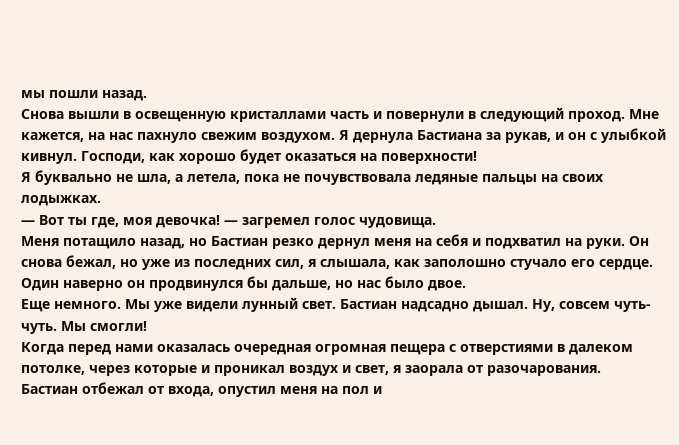мы пошли назад.
Снова вышли в освещенную кристаллами часть и повернули в следующий проход. Мне кажется, на нас пахнуло свежим воздухом. Я дернула Бастиана за рукав, и он с улыбкой кивнул. Господи, как хорошо будет оказаться на поверхности!
Я буквально не шла, а летела, пока не почувствовала ледяные пальцы на своих лодыжках.
— Вот ты где, моя девочка! — загремел голос чудовища.
Меня потащило назад, но Бастиан резко дернул меня на себя и подхватил на руки. Он снова бежал, но уже из последних сил, я слышала, как заполошно стучало его сердце. Один наверно он продвинулся бы дальше, но нас было двое.
Еще немного. Мы уже видели лунный свет. Бастиан надсадно дышал. Ну, совсем чуть-чуть. Мы смогли!
Когда перед нами оказалась очередная огромная пещера с отверстиями в далеком потолке, через которые и проникал воздух и свет, я заорала от разочарования.
Бастиан отбежал от входа, опустил меня на пол и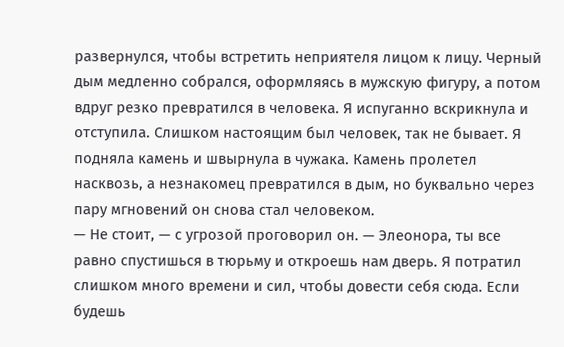развернулся, чтобы встретить неприятеля лицом к лицу. Черный дым медленно собрался, оформляясь в мужскую фигуру, а потом вдруг резко превратился в человека. Я испуганно вскрикнула и отступила. Слишком настоящим был человек, так не бывает. Я подняла камень и швырнула в чужака. Камень пролетел насквозь, а незнакомец превратился в дым, но буквально через пару мгновений он снова стал человеком.
— Не стоит, — с угрозой проговорил он. — Элеонора, ты все равно спустишься в тюрьму и откроешь нам дверь. Я потратил слишком много времени и сил, чтобы довести себя сюда. Если будешь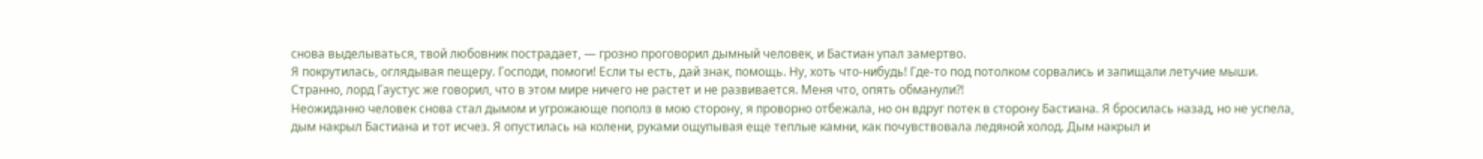снова выделываться, твой любовник пострадает, — грозно проговорил дымный человек, и Бастиан упал замертво.
Я покрутилась, оглядывая пещеру. Господи, помоги! Если ты есть, дай знак, помощь. Ну, хоть что-нибудь! Где-то под потолком сорвались и запищали летучие мыши. Странно, лорд Гаустус же говорил, что в этом мире ничего не растет и не развивается. Меня что, опять обманули⁈
Неожиданно человек снова стал дымом и угрожающе пополз в мою сторону, я проворно отбежала, но он вдруг потек в сторону Бастиана. Я бросилась назад, но не успела, дым накрыл Бастиана и тот исчез. Я опустилась на колени, руками ощупывая еще теплые камни, как почувствовала ледяной холод. Дым накрыл и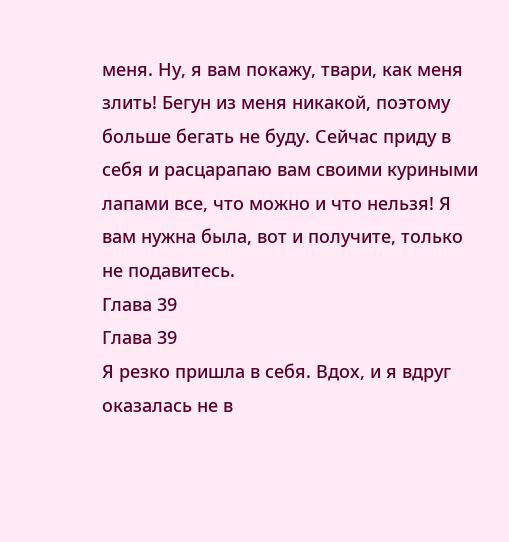меня. Ну, я вам покажу, твари, как меня злить! Бегун из меня никакой, поэтому больше бегать не буду. Сейчас приду в себя и расцарапаю вам своими куриными лапами все, что можно и что нельзя! Я вам нужна была, вот и получите, только не подавитесь.
Глава 39
Глава 39
Я резко пришла в себя. Вдох, и я вдруг оказалась не в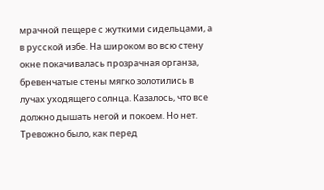мрачной пещере с жуткими сидельцами, а в русской избе. На широком во всю стену окне покачивалась прозрачная органза, бревенчатые стены мягко золотились в лучах уходящего солнца. Казалось, что все должно дышать негой и покоем. Но нет. Тревожно было, как перед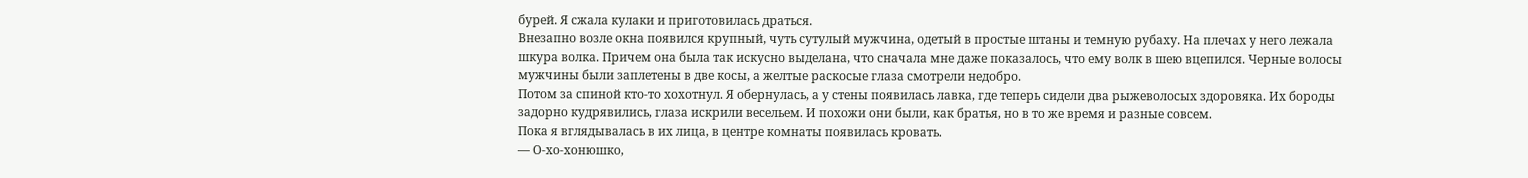бурей. Я сжала кулаки и приготовилась драться.
Внезапно возле окна появился крупный, чуть сутулый мужчина, одетый в простые штаны и темную рубаху. На плечах у него лежала шкура волка. Причем она была так искусно выделана, что сначала мне даже показалось, что ему волк в шею вцепился. Черные волосы мужчины были заплетены в две косы, а желтые раскосые глаза смотрели недобро.
Потом за спиной кто-то хохотнул. Я обернулась, а у стены появилась лавка, где теперь сидели два рыжеволосых здоровяка. Их бороды задорно кудрявились, глаза искрили весельем. И похожи они были, как братья, но в то же время и разные совсем.
Пока я вглядывалась в их лица, в центре комнаты появилась кровать.
— О-хо-хонюшко,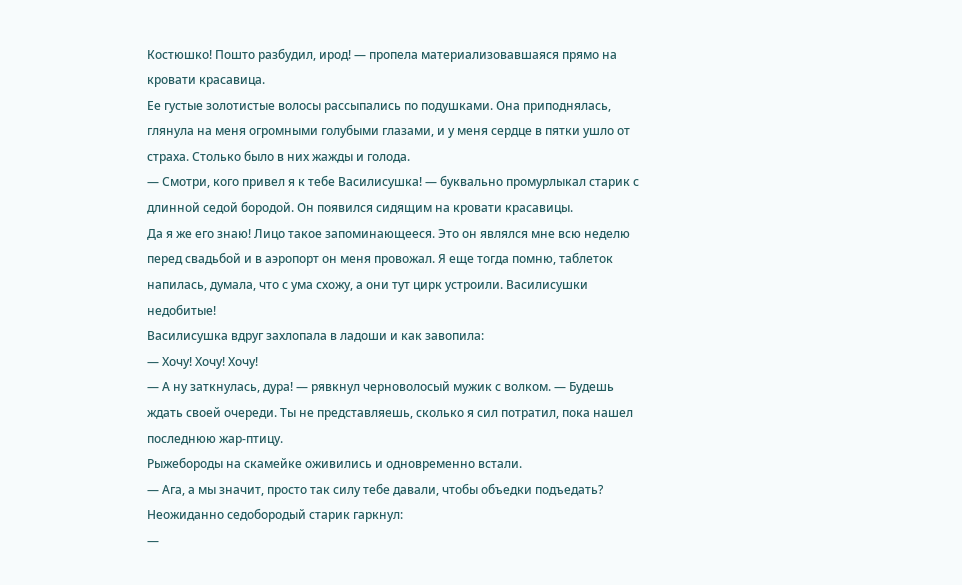Костюшко! Пошто разбудил, ирод! — пропела материализовавшаяся прямо на кровати красавица.
Ее густые золотистые волосы рассыпались по подушками. Она приподнялась, глянула на меня огромными голубыми глазами, и у меня сердце в пятки ушло от страха. Столько было в них жажды и голода.
— Смотри, кого привел я к тебе Василисушка! — буквально промурлыкал старик с длинной седой бородой. Он появился сидящим на кровати красавицы.
Да я же его знаю! Лицо такое запоминающееся. Это он являлся мне всю неделю перед свадьбой и в аэропорт он меня провожал. Я еще тогда помню, таблеток напилась, думала, что с ума схожу, а они тут цирк устроили. Василисушки недобитые!
Василисушка вдруг захлопала в ладоши и как завопила:
— Хочу! Хочу! Хочу!
— А ну заткнулась, дура! — рявкнул черноволосый мужик с волком. — Будешь ждать своей очереди. Ты не представляешь, сколько я сил потратил, пока нашел последнюю жар-птицу.
Рыжебороды на скамейке оживились и одновременно встали.
— Ага, а мы значит, просто так силу тебе давали, чтобы объедки подъедать?
Неожиданно седобородый старик гаркнул:
—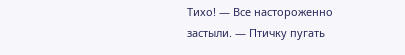Тихо! — Все настороженно застыли. — Птичку пугать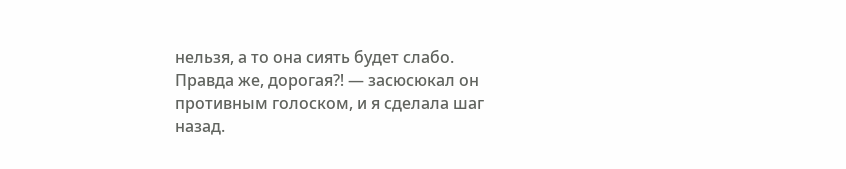нельзя, а то она сиять будет слабо. Правда же, дорогая⁈ — засюсюкал он противным голоском, и я сделала шаг назад.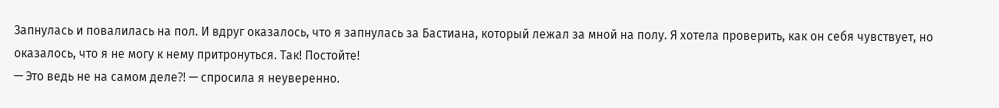Запнулась и повалилась на пол. И вдруг оказалось, что я запнулась за Бастиана, который лежал за мной на полу. Я хотела проверить, как он себя чувствует, но оказалось, что я не могу к нему притронуться. Так! Постойте!
— Это ведь не на самом деле⁈ — спросила я неуверенно.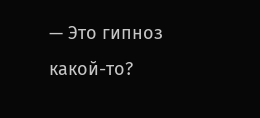— Это гипноз какой-то?